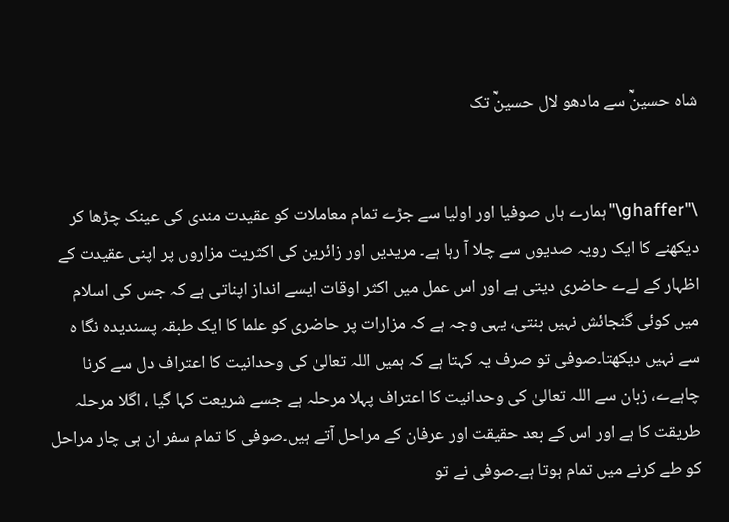شاہ حسینؒ سے مادھو لال حسینؒ تک


\"ghaffer\"ہمارے ہاں صوفیا اور اولیا سے جڑے تمام معاملات کو عقیدت مندی کی عینک چڑھا کر دیکھنے کا ایک رویہ صدیوں سے چلا آ رہا ہے۔ مریدیں اور زائرین کی اکثریت مزاروں پر اپنی عقیدت کے اظہار کے لےے حاضری دیتی ہے اور اس عمل میں اکثر اوقات ایسے انداز اپناتی ہے کہ جس کی اسلام میں کوئی گنجائش نہیں بنتی، یہی وجہ ہے کہ مزارات پر حاضری کو علما کا ایک طبقہ پسندیدہ نگا ہ سے نہیں دیکھتا۔صوفی تو صرف یہ کہتا ہے کہ ہمیں اللہ تعالیٰ کی وحدانیت کا اعتراف دل سے کرنا چاہےے، زبان سے اللہ تعالیٰ کی وحدانیت کا اعتراف پہلا مرحلہ ہے جسے شریعت کہا گیا ، اگلا مرحلہ طریقت کا ہے اور اس کے بعد حقیقت اور عرفان کے مراحل آتے ہیں۔صوفی کا تمام سفر ان ہی چار مراحل کو طے کرنے میں تمام ہوتا ہے۔صوفی نے تو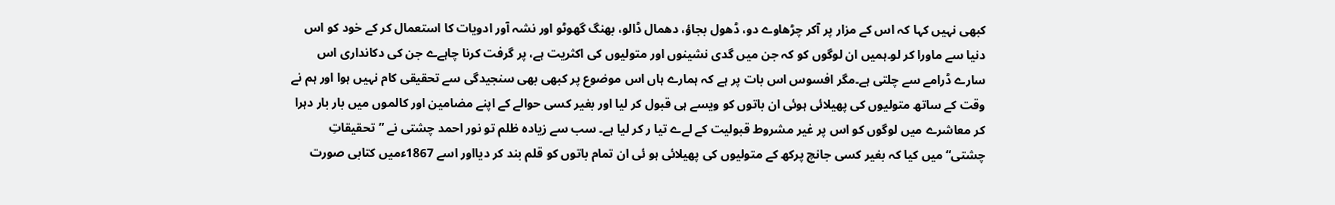کبھی نہیں کہا کہ اس کے مزار پر آکر چڑھاوے دو، ڈھول بجاؤ، دھمال ڈالو، بھنگ گھوٹو اور نشہ آور ادویات کا استعمال کر کے خود کو اس دنیا سے ماورا کر لو۔ہمیں ان لوگوں کو کہ جن میں گدی نشینوں اور متولیوں کی اکثریت ہے، پر گرفت کرنا چاہےے جن کی دکانداری اس سارے ڈرامے سے چلتی ہے۔مگر افسوس اس بات پر ہے کہ ہمارے ہاں اس موضوع پر کبھی بھی سنجیدگی سے تحقیقی کام نہیں ہوا اور ہم نے وقت کے ساتھ متولیوں کی پھیلائی ہوئی ان باتوں کو ویسے ہی قبول کر لیا اور بغیر کسی حوالے کے اپنے مضامین اور کالموں میں بار بار دہرا کر معاشرے میں لوگوں کو اس پر غیر مشروط قبولیت کے لےے تیا ر کر لیا ہے۔ سب سے زیادہ ظلم تو نور احمد چشتی نے ”تحقیقاتِ چشتی“ میں کیا کہ بغیر کسی جانچ پرکھ کے متولیوں کی پھیلائی ہو ئی ان تمام باتوں کو قلم بند کر دیااور اسے 1867ءمیں کتابی صورت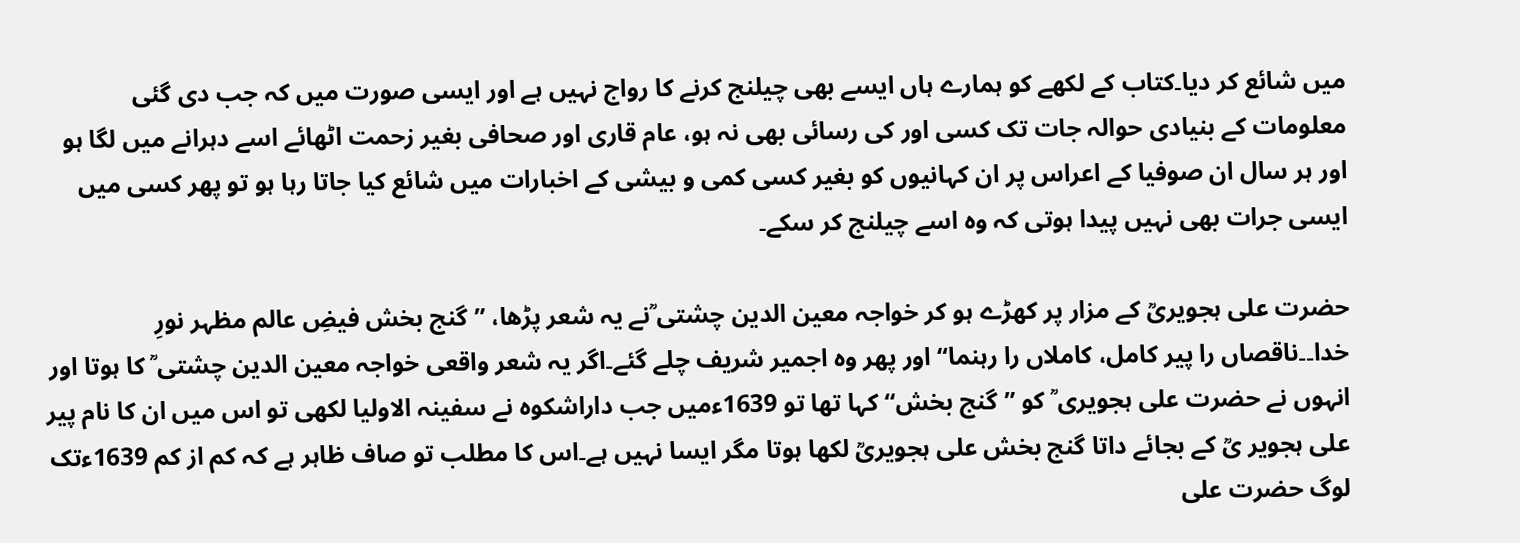میں شائع کر دیا۔کتاب کے لکھے کو ہمارے ہاں ایسے بھی چیلنج کرنے کا رواج نہیں ہے اور ایسی صورت میں کہ جب دی گئی معلومات کے بنیادی حوالہ جات تک کسی اور کی رسائی بھی نہ ہو، عام قاری اور صحافی بغیر زحمت اٹھائے اسے دہرانے میں لگا ہو اور ہر سال ان صوفیا کے اعراس پر ان کہانیوں کو بغیر کسی کمی و بیشی کے اخبارات میں شائع کیا جاتا رہا ہو تو پھر کسی میں ایسی جرات بھی نہیں پیدا ہوتی کہ وہ اسے چیلنج کر سکے۔

حضرت علی ہجویریؒ کے مزار پر کھڑے ہو کر خواجہ معین الدین چشتی ؒنے یہ شعر پڑھا، ”گنج بخش فیضِ عالم مظہر نورِ خدا۔۔ناقصاں را پیر کامل، کاملاں را رہنما“ اور پھر وہ اجمیر شریف چلے گئے۔اگر یہ شعر واقعی خواجہ معین الدین چشتی ؒ کا ہوتا اور انہوں نے حضرت علی ہجویری ؒ کو ”گنج بخش“ کہا تھا تو 1639ءمیں جب داراشکوہ نے سفینہ الاولیا لکھی تو اس میں ان کا نام پیر علی ہجویر یؒ کے بجائے داتا گنج بخش علی ہجویریؒ لکھا ہوتا مگر ایسا نہیں ہے۔اس کا مطلب تو صاف ظاہر ہے کہ کم از کم 1639ءتک لوگ حضرت علی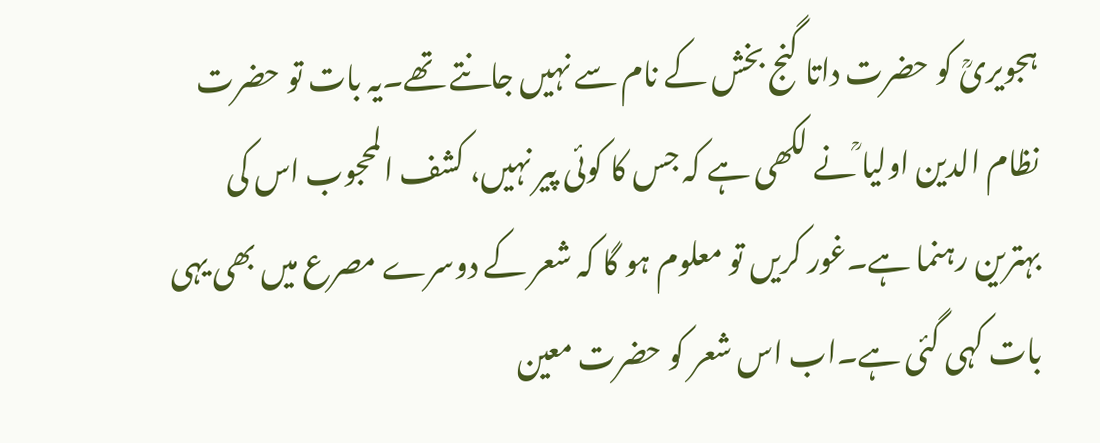ہجویریؒ کو حضرت داتا گنج بخش کے نام سے نہیں جانتے تھے۔یہ بات تو حضرت نظام الدین اولیا ؒنے لکھی ہے کہ جس کا کوئی پیر نہیں، کشف المحجوب اس کی بہترین رہنما ہے۔غور کریں تو معلوم ہو گا کہ شعر کے دوسرے مصرع میں بھی یہی بات کہی گئی ہے۔اب اس شعر کو حضرت معین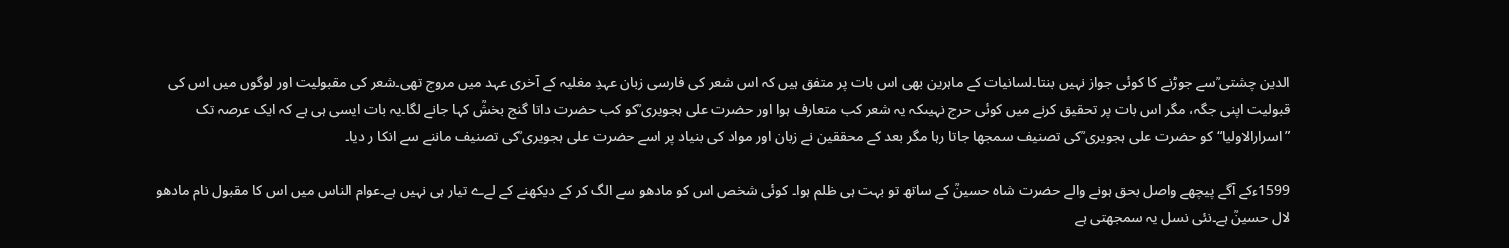الدین چشتی ؒسے جوڑنے کا کوئی جواز نہیں بنتا۔لسانیات کے ماہرین بھی اس بات پر متفق ہیں کہ اس شعر کی فارسی زبان عہدِ مغلیہ کے آخری عہد میں مروج تھی۔شعر کی مقبولیت اور لوگوں میں اس کی قبولیت اپنی جگہ، مگر اس بات پر تحقیق کرنے میں کوئی حرج نہیںکہ یہ شعر کب متعارف ہوا اور حضرت علی ہجویری ؒکو کب حضرت داتا گنج بخشؒ کہا جانے لگا۔یہ بات ایسی ہی ہے کہ ایک عرصہ تک ”اسرارالاولیا“ کو حضرت علی ہجویری ؒکی تصنیف سمجھا جاتا رہا مگر بعد کے محققین نے زبان اور مواد کی بنیاد پر اسے حضرت علی ہجویری ؒکی تصنیف ماننے سے انکا ر دیا۔

1599ءکے آگے پیچھے واصل بحق ہونے والے حضرت شاہ حسینؒ کے ساتھ تو بہت ہی ظلم ہوا۔ کوئی شخص اس کو مادھو سے الگ کر کے دیکھنے کے لےے تیار ہی نہیں ہے۔عوام الناس میں اس کا مقبول نام مادھو لال حسینؒ ہے۔نئی نسل یہ سمجھتی ہے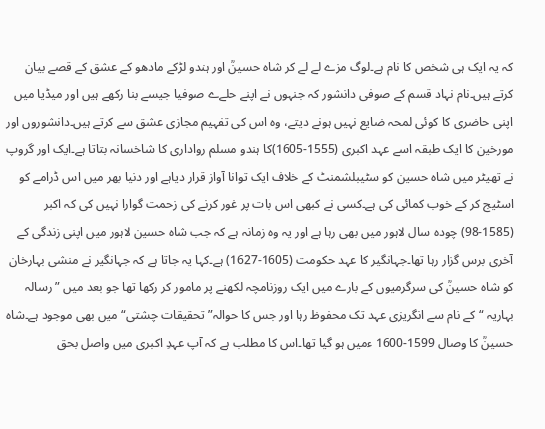کہ یہ ایک ہی شخص کا نام ہے۔لوگ مزے لے لے کر شاہ حسینؒ اور ہندو لڑکے مادھو کے عشق کے قصے بیان کرتے ہیں۔نام نہاد قسم کے صوفی دانشور کہ جنہوں نے اپنے حلےے صوفیا جیسے بنا رکھے ہیں اور میڈیا میں اپنی حاضری کا کوئی لمحہ ضایع نہیں ہونے دیتے، وہ اس کی تفہیم مجازی عشق سے کرتے ہیں۔دانشوروں اور مورخین کا ایک طبقہ اسے عہد اکبری (1555-1605)کا ہندو مسلم رواداری کا شاخسانہ بتاتا ہے۔ایک اور گروپ نے تھیٹر میں شاہ حسین کو سٹیبلشمنٹ کے خلاف ایک توانا آواز قرار دیاہے اور دنیا بھر میں اس ڈرامے کو اسٹیج کر کے خوب کمائی کی ہے۔کسی نے کبھی اس بات پر غور کرنے کی زحمت گوارا نہیں کی کہ اکبر (1585-98) چودہ سال لاہور میں بھی رہا ہے اور یہ وہ زمانہ ہے کہ جب شاہ حسین لاہور میں اپنی زندگی کے آخری برس گزار رہا تھا۔جہانگیر کا عہد حکومت (1605-1627) ہے۔کہا یہ جاتا ہے کہ جہانگیر نے منشی بہارخان کو شاہ حسینؒ کی سرگرمیوں کے بارے میں ایک روزنامچہ لکھنے پر مامور کر رکھا تھا جو بعد میں ”رسالہ بہاریہ “کے نام سے انگریزی عہد تک محفوظ رہا اور جس کا حوالہ” تحقیقات چشتی“ میں بھی موجود ہے۔شاہ حسینؒ کا وصال 1599-1600 ءمیں ہو گیا تھا۔اس کا مطلب ہے کہ آپ عہدِ اکبری میں واصل بحق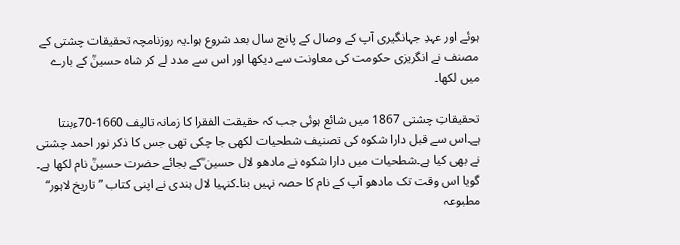ہوئے اور عہدِ جہانگیری آپ کے وصال کے پانچ سال بعد شروع ہوا۔یہ روزنامچہ تحقیقات چشتی کے مصنف نے انگریزی حکومت کی معاونت سے دیکھا اور اس سے مدد لے کر شاہ حسینؒ کے بارے میں لکھا۔

تحقیقاتِ چشتی 1867 میں شائع ہوئی جب کہ حقیقت الفقرا کا زمانہ تالیف 1660-70ءبنتا ہے۔اس سے قبل دارا شکوہ کی تصنیف شطحیات لکھی جا چکی تھی جس کا ذکر نور احمد چشتی نے بھی کیا ہے۔شطحیات میں دارا شکوہ نے مادھو لال حسین ؒکے بجائے حضرت حسینؒ نام لکھا ہے۔ گویا اس وقت تک مادھو آپ کے نام کا حصہ نہیں بنا۔کنہیا لال ہندی نے اپنی کتاب ”تاریخ لاہور“ مطبوعہ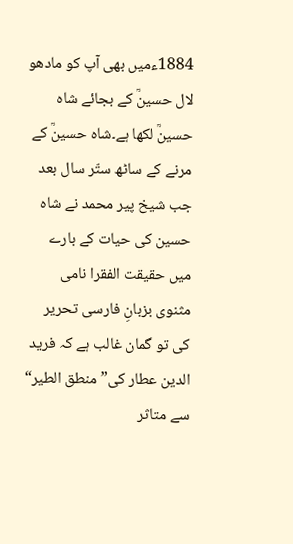1884ءمیں بھی آپ کو مادھو لال حسینؒ کے بجائے شاہ حسینؒ لکھا ہے۔شاہ حسینؒ کے مرنے کے ساٹھ ستّر سال بعد جب شیخ پیر محمد نے شاہ حسین کی حیات کے بارے میں حقیقت الفقرا نامی مثنوی بزبانِ فارسی تحریر کی تو گمان غالب ہے کہ فرید الدین عطار کی” منطق الطیر“ سے متاثر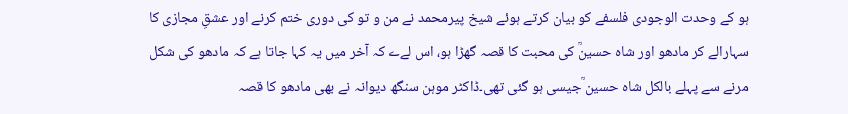ہو کے وحدت الوجودی فلسفے کو بیان کرتے ہوئے شیخ پیرمحمد نے من و تو کی دوری ختم کرنے اور عشقِ مجازی کا سہارالے کر مادھو اور شاہ حسینؒ کی محبت کا قصہ گھڑا ہو، اس لےے کہ آخر میں یہ کہا جاتا ہے کہ مادھو کی شکل مرنے سے پہلے بالکل شاہ حسین ؒجیسی ہو گئی تھی۔ڈاکٹر موہن سنگھ دیوانہ نے بھی مادھو کا قصہ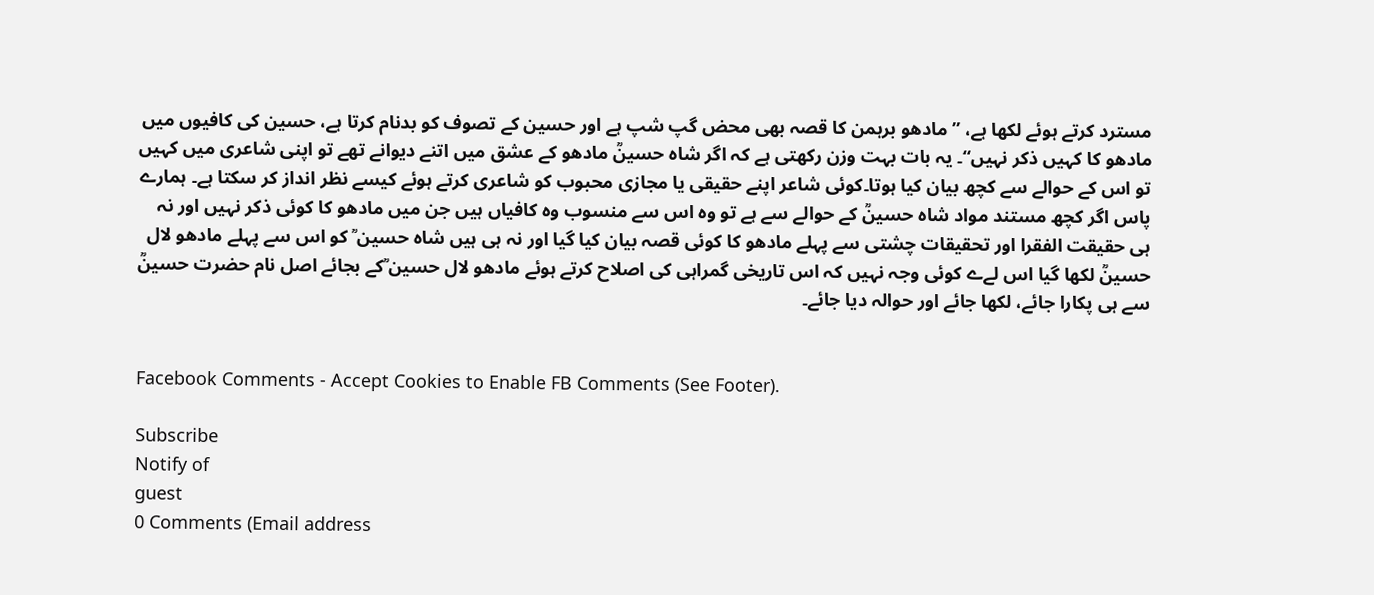مسترد کرتے ہوئے لکھا ہے، ”مادھو برہمن کا قصہ بھی محض گپ شپ ہے اور حسین کے تصوف کو بدنام کرتا ہے، حسین کی کافیوں میں مادھو کا کہیں ذکر نہیں“۔ یہ بات بہت وزن رکھتی ہے کہ اگر شاہ حسینؒ مادھو کے عشق میں اتنے دیوانے تھے تو اپنی شاعری میں کہیں تو اس کے حوالے سے کچھ بیان کیا ہوتا۔کوئی شاعر اپنے حقیقی یا مجازی محبوب کو شاعری کرتے ہوئے کیسے نظر انداز کر سکتا ہے۔ ہمارے پاس اگر کچھ مستند مواد شاہ حسینؒ کے حوالے سے ہے تو وہ اس سے منسوب وہ کافیاں ہیں جن میں مادھو کا کوئی ذکر نہیں اور نہ ہی حقیقت الفقرا اور تحقیقات چشتی سے پہلے مادھو کا کوئی قصہ بیان کیا گیا اور نہ ہی ہیں شاہ حسین ؒ کو اس سے پہلے مادھو لال حسینؒ لکھا گیا اس لےے کوئی وجہ نہیں کہ اس تاریخی گمراہی کی اصلاح کرتے ہوئے مادھو لال حسین ؒکے بجائے اصل نام حضرت حسینؒ سے ہی پکارا جائے، لکھا جائے اور حوالہ دیا جائے۔


Facebook Comments - Accept Cookies to Enable FB Comments (See Footer).

Subscribe
Notify of
guest
0 Comments (Email address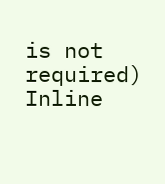is not required)
Inline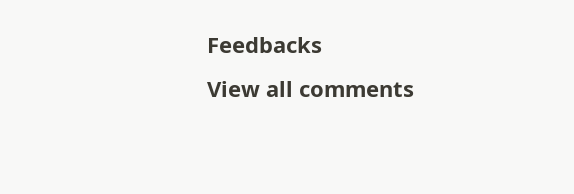Feedbacks
View all comments